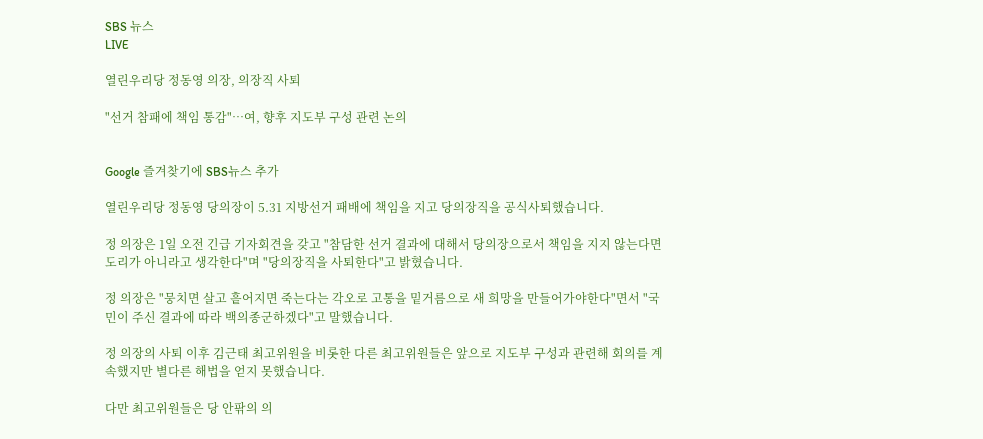SBS 뉴스
LIVE

열린우리당 정동영 의장, 의장직 사퇴

"선거 참패에 책임 통감"…여, 향후 지도부 구성 관련 논의


Google 즐겨찾기에 SBS뉴스 추가

열린우리당 정동영 당의장이 5.31 지방선거 패배에 책임을 지고 당의장직을 공식사퇴했습니다.

정 의장은 1일 오전 긴급 기자회견을 갖고 "참담한 선거 결과에 대해서 당의장으로서 책임을 지지 않는다면 도리가 아니라고 생각한다"며 "당의장직을 사퇴한다"고 밝혔습니다.

정 의장은 "뭉치면 살고 흩어지면 죽는다는 각오로 고통을 밑거름으로 새 희망을 만들어가야한다"면서 "국민이 주신 결과에 따라 백의종군하겠다"고 말했습니다.

정 의장의 사퇴 이후 김근태 최고위원을 비롯한 다른 최고위원들은 앞으로 지도부 구성과 관련해 회의를 계속했지만 별다른 해법을 얻지 못했습니다.

다만 최고위원들은 당 안팎의 의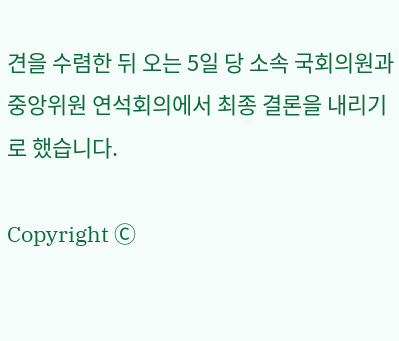견을 수렴한 뒤 오는 5일 당 소속 국회의원과 중앙위원 연석회의에서 최종 결론을 내리기로 했습니다.

Copyright Ⓒ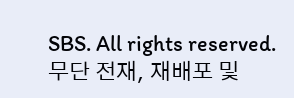SBS. All rights reserved.
무단 전재, 재배포 및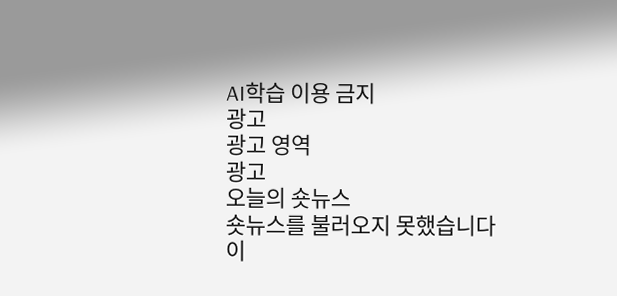AI학습 이용 금지
광고
광고 영역
광고
오늘의 숏뉴스
숏뉴스를 불러오지 못했습니다
이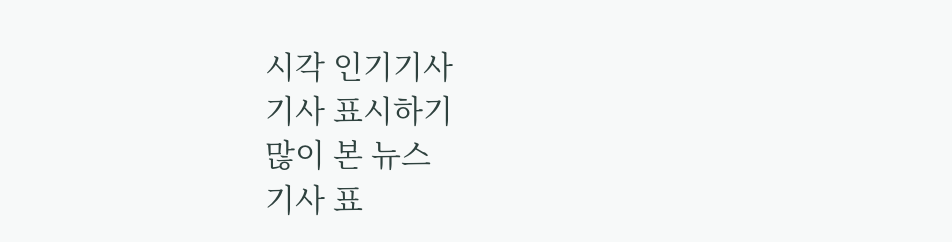시각 인기기사
기사 표시하기
많이 본 뉴스
기사 표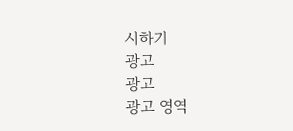시하기
광고
광고
광고 영역